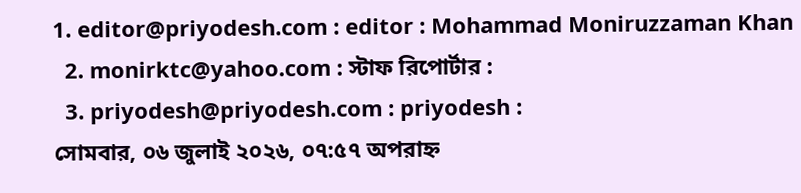1. editor@priyodesh.com : editor : Mohammad Moniruzzaman Khan
  2. monirktc@yahoo.com : স্টাফ রিপোর্টার :
  3. priyodesh@priyodesh.com : priyodesh :
সোমবার, ০৬ জুলাই ২০২৬, ০৭:৫৭ অপরাহ্ন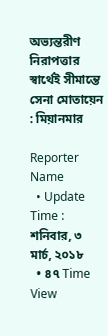অভ্যন্তরীণ নিরাপত্তার স্বার্থেই সীমান্তে সেনা মোতায়েন : মিয়ানমার

Reporter Name
  • Update Time : শনিবার, ৩ মার্চ, ২০১৮
  • ৪৭ Time View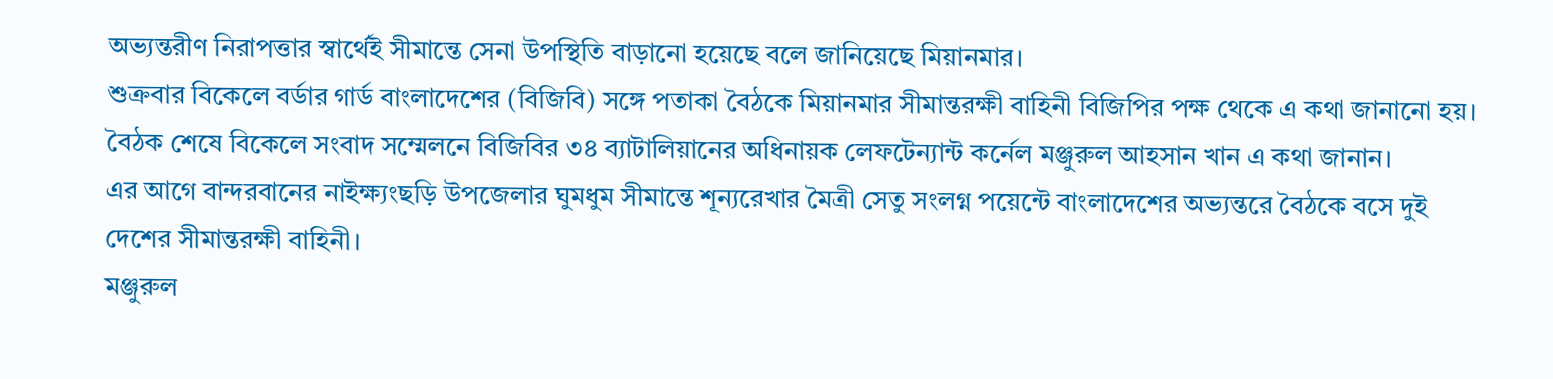অভ্যন্তরীণ নিরাপত্তার স্বার্থেই সীমান্তে সেনা উপস্থিতি বাড়ানো হয়েছে বলে জানিয়েছে মিয়ানমার।
শুক্রবার বিকেলে বর্ডার গার্ড বাংলাদেশের (বিজিবি) সঙ্গে পতাকা বৈঠকে মিয়ানমার সীমান্তরক্ষী বাহিনী বিজিপির পক্ষ থেকে এ কথা জানানো হয়।
বৈঠক শেষে বিকেলে সংবাদ সম্মেলনে বিজিবির ৩৪ ব্যাটালিয়ানের অধিনায়ক লেফটেন্যান্ট কর্নেল মঞ্জুরুল আহসান খান এ কথা জানান।
এর আগে বান্দরবানের নাইক্ষ্যংছড়ি উপজেলার ঘুমধুম সীমান্তে শূন্যরেখার মৈত্রী সেতু সংলগ্ন পয়েন্টে বাংলাদেশের অভ্যন্তরে বৈঠকে বসে দুই দেশের সীমান্তরক্ষী বাহিনী।
মঞ্জুরুল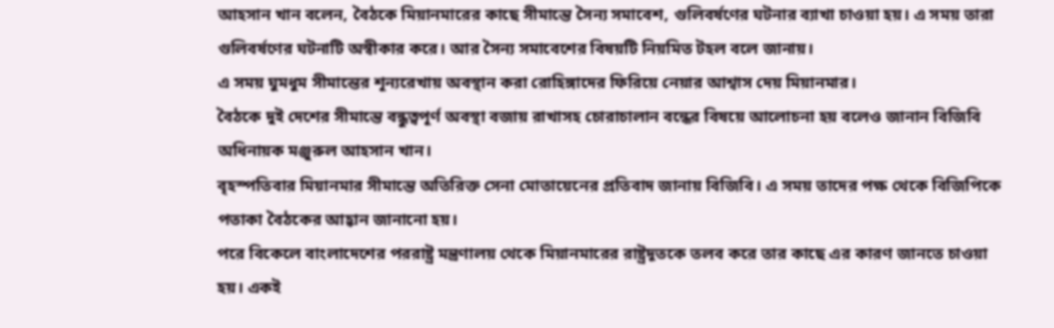আহসান খান বলেন, বৈঠকে মিয়ানমারের কাছে সীমান্তে সৈন্য সমাবেশ, গুলিবর্ষণের ঘটনার ব্যাখা চাওয়া হয়। এ সময় তারা গুলিবর্ষণের ঘটনাটি অস্বীকার করে। আর সৈন্য সমাবেশের বিষয়টি নিয়মিত টহল বলে জানায়।
এ সময় ঘুমধুম সীমান্তের শূন্যরেখায় অবস্থান করা রোহিঙ্গাদের ফিরিয়ে নেয়ার আশ্বাস দেয় মিয়ানমার।
বৈঠকে দুই দেশের সীমান্তে বন্ধুত্বপূর্ণ অবস্থা বজায় রাখাসহ চোরাচালান বন্ধের বিষয়ে আলোচনা হয় বলেও জানান বিজিবি অধিনায়ক মঞ্জুরুল আহসান খান।
বৃহস্পতিবার মিয়ানমার সীমান্তে অতিরিক্ত সেনা মোতায়েনের প্রতিবাদ জানায় বিজিবি। এ সময় তাদের পক্ষ থেকে বিজিপিকে পতাকা বৈঠকের আহ্বান জানানো হয়।
পরে বিকেলে বাংলাদেশের পররাষ্ট্র মন্ত্রণালয় থেকে মিয়ানমারের রাষ্ট্রদূতকে তলব করে তার কাছে এর কারণ জানতে চাওয়া হয়। একই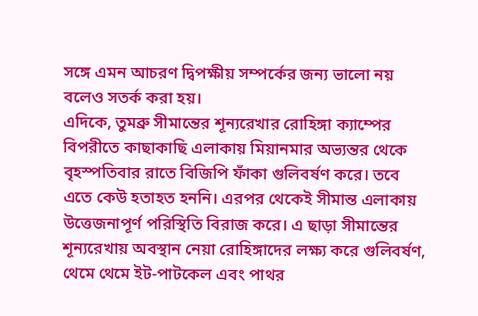সঙ্গে এমন আচরণ দ্বিপক্ষীয় সম্পর্কের জন্য ভালো নয় বলেও সতর্ক করা হয়।
এদিকে, তুমব্রু সীমান্তের শূন্যরেখার রোহিঙ্গা ক্যাম্পের বিপরীতে কাছাকাছি এলাকায় মিয়ানমার অভ্যন্তর থেকে বৃহস্পতিবার রাতে বিজিপি ফাঁকা গুলিবর্ষণ করে। তবে এতে কেউ হতাহত হননি। এরপর থেকেই সীমান্ত এলাকায় উত্তেজনাপূর্ণ পরিস্থিতি বিরাজ করে। এ ছাড়া সীমান্তের শূন্যরেখায় অবস্থান নেয়া রোহিঙ্গাদের লক্ষ্য করে গুলিবর্ষণ, থেমে থেমে ইট-পাটকেল এবং পাথর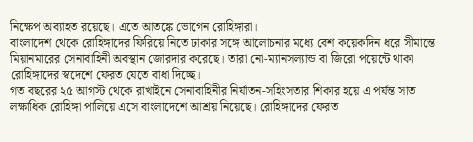নিক্ষেপ অব্যাহত রয়েছে। এতে আতঙ্কে ভোগেন রোহিঙ্গারা।
বাংলাদেশ থেকে রোহিঙ্গাদের ফিরিয়ে নিতে ঢাকার সঙ্গে আলোচনার মধ্যে বেশ কয়েকদিন ধরে সীমান্তে মিয়ানমারের সেনাবাহিনী অবস্থান জোরদার করেছে। তারা নো-ম্যানসল্যান্ড বা জিরো পয়েন্টে থাকা রোহিঙ্গাদের স্বদেশে ফেরত যেতে বাধা দিচ্ছে।
গত বছরের ২৫ আগস্ট থেকে রাখাইনে সেনাবাহিনীর নির্যাতন-সহিংসতার শিকার হয়ে এ পর্যন্ত সাত লক্ষাধিক রোহিঙ্গা পালিয়ে এসে বাংলাদেশে আশ্রয় নিয়েছে। রোহিঙ্গাদের ফেরত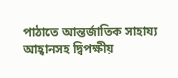পাঠাতে আন্তর্জাতিক সাহায্য আহ্বানসহ দ্বিপক্ষীয়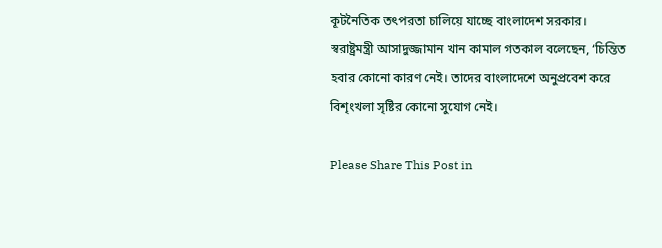কূটনৈতিক তৎপরতা চালিয়ে যাচ্ছে বাংলাদেশ সরকার।
স্বরাষ্ট্রমন্ত্রী আসাদুজ্জামান খান কামাল গতকাল বলেছেন, ‘চিন্তিত হবার কোনো কারণ নেই। তাদের বাংলাদেশে অনুপ্রবেশ করে বিশৃংখলা সৃষ্টির কোনো সুযোগ নেই।

Please Share This Post in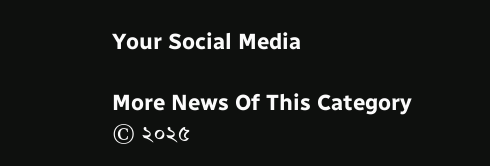Your Social Media

More News Of This Category
© ২০২৫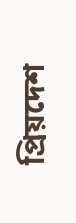প্রিয়দেশ